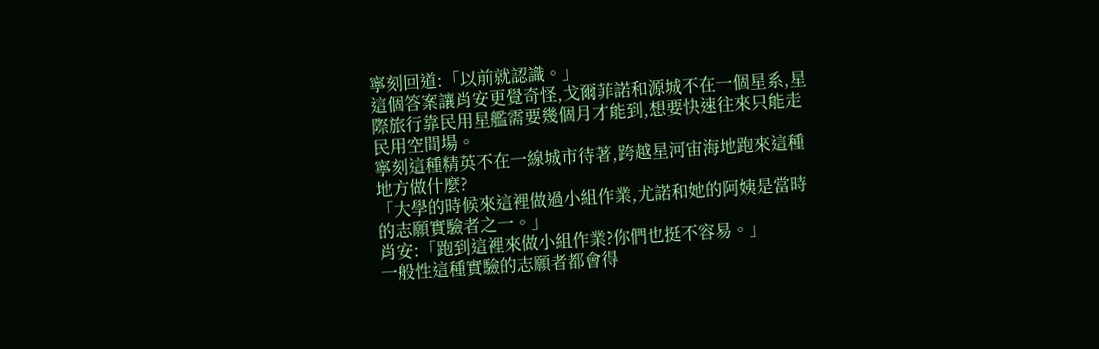寧刻回道:「以前就認識。」
這個答案讓肖安更覺奇怪,戈爾菲諾和源城不在一個星系,星際旅行靠民用星艦需要幾個月才能到,想要快速往來只能走民用空間場。
寧刻這種精英不在一線城市待著,跨越星河宙海地跑來這種地方做什麼?
「大學的時候來這裡做過小組作業,尤諾和她的阿姨是當時的志願實驗者之一。」
肖安:「跑到這裡來做小組作業?你們也挺不容易。」
一般性這種實驗的志願者都會得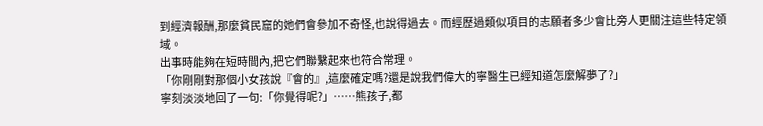到經濟報酬,那麼貧民窟的她們會參加不奇怪,也說得過去。而經歷過類似項目的志願者多少會比旁人更關注這些特定領域。
出事時能夠在短時間內,把它們聯繫起來也符合常理。
「你剛剛對那個小女孩說『會的』,這麼確定嗎?還是說我們偉大的寧醫生已經知道怎麼解夢了?」
寧刻淡淡地回了一句:「你覺得呢?」……熊孩子,都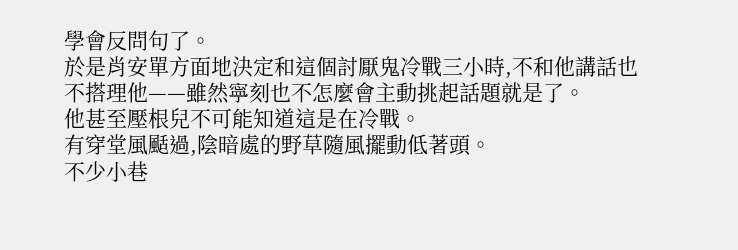學會反問句了。
於是肖安單方面地決定和這個討厭鬼冷戰三小時,不和他講話也不搭理他——雖然寧刻也不怎麼會主動挑起話題就是了。
他甚至壓根兒不可能知道這是在冷戰。
有穿堂風颳過,陰暗處的野草隨風擺動低著頭。
不少小巷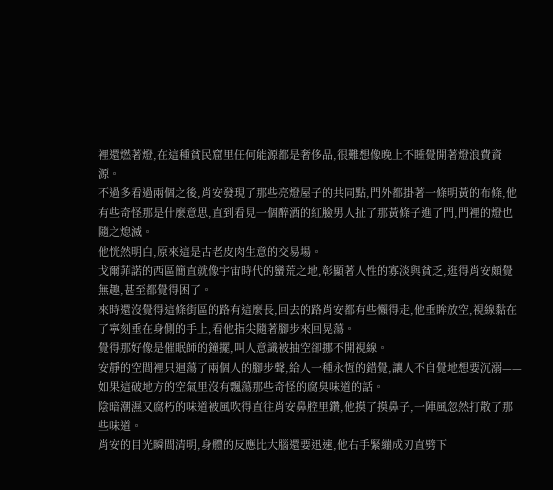裡還燃著燈,在這種貧民窟里任何能源都是奢侈品,很難想像晚上不睡覺開著燈浪費資源。
不過多看過兩個之後,肖安發現了那些亮燈屋子的共同點,門外都掛著一條明黃的布條,他有些奇怪那是什麼意思,直到看見一個醉酒的紅臉男人扯了那黃條子進了門,門裡的燈也隨之熄滅。
他恍然明白,原來這是古老皮肉生意的交易場。
戈爾菲諾的西區簡直就像宇宙時代的蠻荒之地,彰顯著人性的寡淡與貧乏,逛得肖安頗覺無趣,甚至都覺得困了。
來時還沒覺得這條街區的路有這麼長,回去的路肖安都有些懶得走,他垂眸放空,視線黏在了寧刻垂在身側的手上,看他指尖隨著腳步來回晃蕩。
覺得那好像是催眠師的鐘擺,叫人意識被抽空卻挪不開視線。
安靜的空間裡只迴蕩了兩個人的腳步聲,給人一種永恆的錯覺,讓人不自覺地想要沉溺——如果這破地方的空氣里沒有飄蕩那些奇怪的腐臭味道的話。
陰暗潮濕又腐朽的味道被風吹得直往肖安鼻腔里鑽,他摸了摸鼻子,一陣風忽然打散了那些味道。
肖安的目光瞬間清明,身體的反應比大腦還要迅速,他右手緊繃成刃直劈下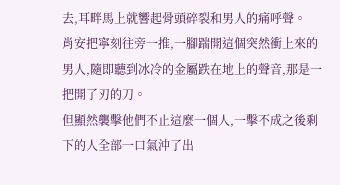去,耳畔馬上就響起骨頭碎裂和男人的痛呼聲。
肖安把寧刻往旁一推,一腳踹開這個突然衝上來的男人,隨即聽到冰冷的金屬跌在地上的聲音,那是一把開了刃的刀。
但顯然襲擊他們不止這麼一個人,一擊不成之後剩下的人全部一口氣沖了出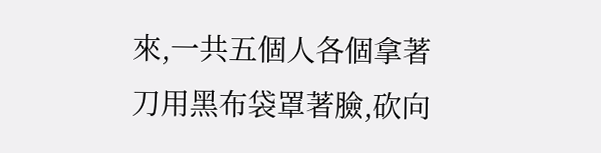來,一共五個人各個拿著刀用黑布袋罩著臉,砍向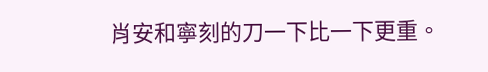肖安和寧刻的刀一下比一下更重。